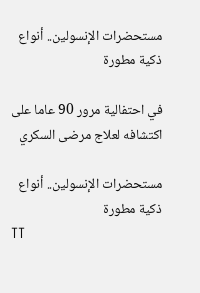مستحضرات الإنسولين.. أنواع ذكية مطورة

في احتفالية مرور 90 عاما على اكتشافه لعلاج مرضى السكري

مستحضرات الإنسولين.. أنواع ذكية مطورة
TT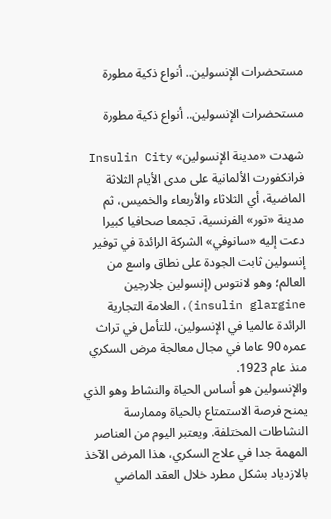مستحضرات الإنسولين.. أنواع ذكية مطورة

مستحضرات الإنسولين.. أنواع ذكية مطورة

شهدت «مدينة الإنسولين» Insulin City فرانكفورت الألمانية على مدى الأيام الثلاثة الماضية، أي الثلاثاء والأربعاء والخميس، ثم مدينة «تور» الفرنسية، تجمعا صحافيا كبيرا دعت إليه «سانوفي» الشركة الرائدة في توفير إنسولين ثابت الجودة على نطاق واسع من العالم؛ وهو لانتوس (إنسولين جلارجين insulin glargine)، العلامة التجارية الرائدة عالميا في الإنسولين، للتأمل في تراث عمره 90 عاما في مجال معالجة مرض السكري منذ عام 1923.
والإنسولين هو أساس الحياة والنشاط وهو الذي يمنح فرصة الاستمتاع بالحياة وممارسة النشاطات المختلفة. ويعتبر اليوم من العناصر المهمة جدا في علاج السكري، هذا المرض الآخذ بالازدياد بشكل مطرد خلال العقد الماضي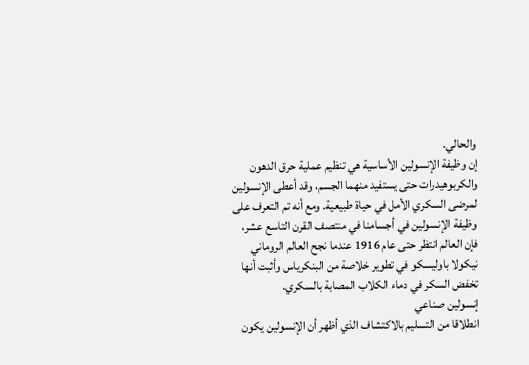والحالي.
إن وظيفة الإنسولين الأساسية هي تنظيم عملية حرق الدهون والكربوهيدرات حتى يستفيد منهما الجسم، وقد أعطى الإنسولين لمرضى السكري الأمل في حياة طبيعية. ومع أنه تم التعرف على وظيفة الإنسولين في أجسامنا في منتصف القرن التاسع عشر، فإن العالم انتظر حتى عام 1916 عندما نجح العالم الروماني نيكولا باوليسكو في تطوير خلاصة من البنكرياس وأثبت أنها تخفض السكر في دماء الكلاب المصابة بالسكري.
إنسولين صناعي
انطلاقا من التسليم بالاكتشاف الذي أظهر أن الإنسولين يكون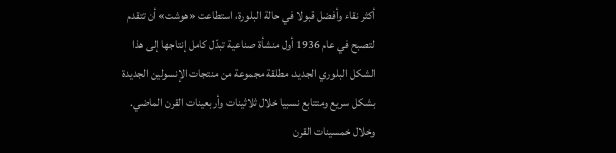أكثر نقاء وأفضل قبولا في حالة البلورة، استطاعت «هوشت» أن تتقدم لتصبح في عام 1936 أول منشأة صناعية تبدّل كامل إنتاجها إلى هذا الشكل البلوري الجديد، مطلقة مجموعة من منتجات الإنسولين الجديدة بشكل سريع ومتتابع نسبيا خلال ثلاثينات وأربعينات القرن الماضي.
وخلال خمسينات القرن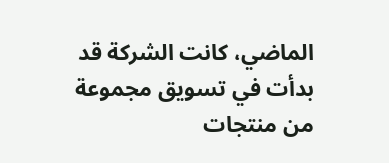الماضي، كانت الشركة قد بدأت في تسويق مجموعة من منتجات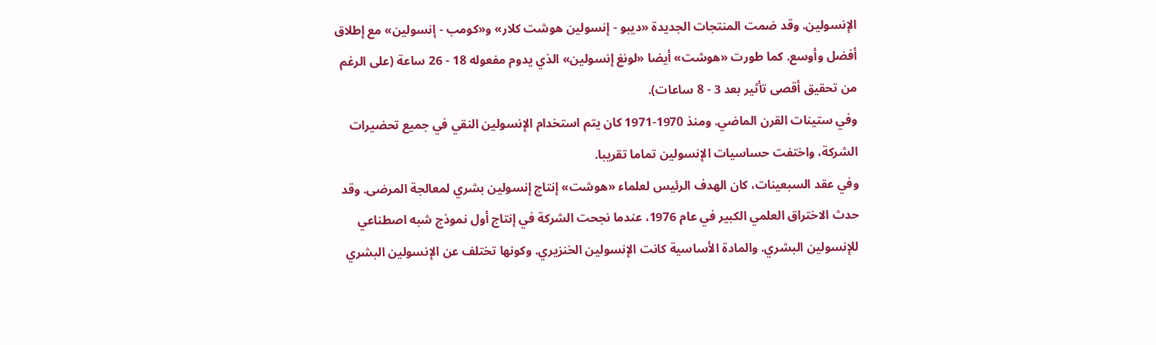الإنسولين. وقد ضمت المنتجات الجديدة «ديبو - إنسولين هوشت كلار» و«كومب - إنسولين» مع إطلاق أفضل وأوسع. كما طورت «هوشت» أيضا «لونغ إنسولين» الذي يدوم مفعوله 18 - 26 ساعة (على الرغم من تحقيق أقصى تأثير بعد 3 - 8 ساعات).
وفي ستينات القرن الماضي. ومنذ 1970-1971 كان يتم استخدام الإنسولين النقي في جميع تحضيرات الشركة، واختفت حساسيات الإنسولين تماما تقريبا.
وفي عقد السبعينات، كان الهدف الرئيس لعلماء «هوشت» إنتاج إنسولين بشري لمعالجة المرضى. وقد حدث الاختراق العلمي الكبير في عام 1976، عندما نجحت الشركة في إنتاج أول نموذج شبه اصطناعي للإنسولين البشري. والمادة الأساسية كانت الإنسولين الخنزيري. وكونها تختلف عن الإنسولين البشري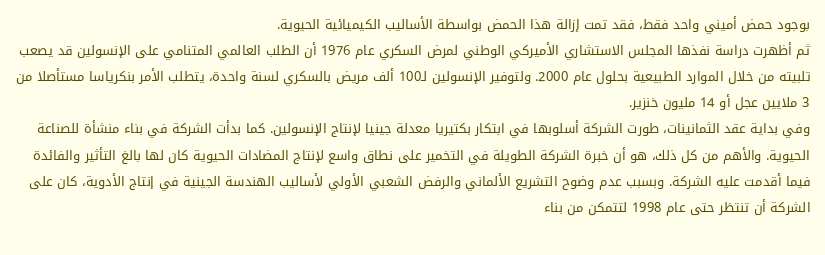بوجود حمض أميني واحد فقط، فقد تمت إزالة هذا الحمض بواسطة الأساليب الكيميائية الحيوية.
ثم أظهرت دراسة نفذها المجلس الاستشاري الأميركي الوطني لمرض السكري عام 1976 أن الطلب العالمي المتنامي على الإنسولين قد يصعب تلبيته من خلال الموارد الطبيعية بحلول عام 2000. ولتوفير الإنسولين لـ100 ألف مريض بالسكري لسنة واحدة، يتطلب الأمر بنكرياسا مستأصلا من 3 ملايين عجل أو 14 مليون خنزير.
وفي بداية عقد الثمانينات، طورت الشركة أسلوبها في ابتكار بكتيريا معدلة جينيا لإنتاج الإنسولين. كما بدأت الشركة في بناء منشأة للصناعة الحيوية. والأهم من كل ذلك، هو أن خبرة الشركة الطويلة في التخمير على نطاق واسع لإنتاج المضادات الحيوية كان لها بالغ التأثير والفائدة فيما أقدمت عليه الشركة. وبسبب عدم وضوح التشريع الألماني والرفض الشعبي الأولي لأساليب الهندسة الجينية في إنتاج الأدوية، كان على الشركة أن تنتظر حتى عام 1998 لتتمكن من بناء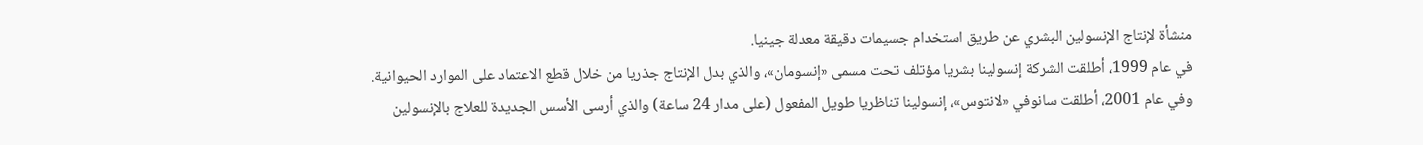منشأة لإنتاج الإنسولين البشري عن طريق استخدام جسيمات دقيقة معدلة جينيا.
في عام 1999، أطلقت الشركة إنسولينا بشريا مؤتلف تحت مسمى «إنسومان»، والذي بدل الإنتاج جذريا من خلال قطع الاعتماد على الموارد الحيوانية.
وفي عام 2001، أطلقت سانوفي «لانتوس»، إنسولينا تناظريا طويل المفعول (على مدار 24 ساعة) والذي أرسى الأسس الجديدة للعلاج بالإنسولين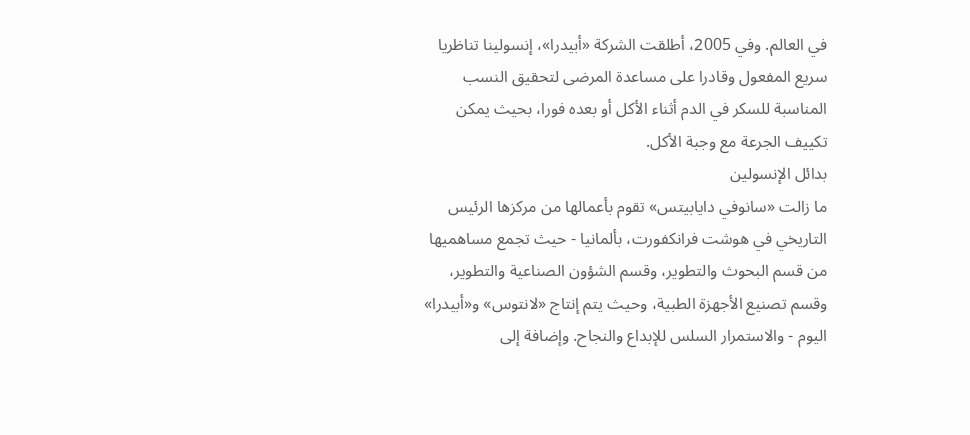في العالم. وفي 2005، أطلقت الشركة «أبيدرا»، إنسولينا تناظريا سريع المفعول وقادرا على مساعدة المرضى لتحقيق النسب المناسبة للسكر في الدم أثناء الأكل أو بعده فورا، بحيث يمكن تكييف الجرعة مع وجبة الأكل.
بدائل الإنسولين
ما زالت «سانوفي دايابيتس» تقوم بأعمالها من مركزها الرئيس التاريخي في هوشت فرانكفورت، بألمانيا - حيث تجمع مساهميها من قسم البحوث والتطوير، وقسم الشؤون الصناعية والتطوير، وقسم تصنيع الأجهزة الطبية، وحيث يتم إنتاج «لانتوس» و«أبيدرا» اليوم - والاستمرار السلس للإبداع والنجاح. وإضافة إلى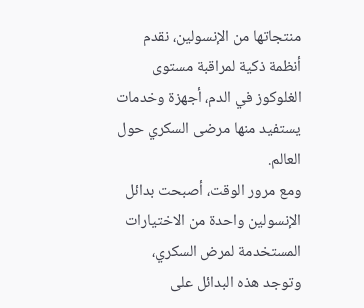منتجاتها من الإنسولين، نقدم أنظمة ذكية لمراقبة مستوى الغلوكوز في الدم، أجهزة وخدمات يستفيد منها مرضى السكري حول العالم.
ومع مرور الوقت، أصبحت بدائل الإنسولين واحدة من الاختيارات المستخدمة لمرض السكري، وتوجد هذه البدائل على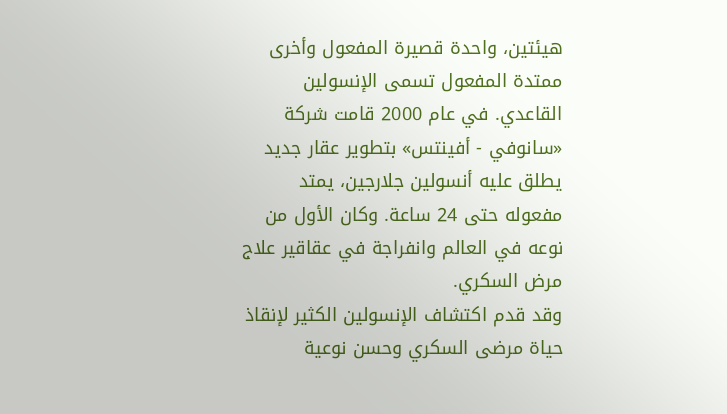هيئتين، واحدة قصيرة المفعول وأخرى ممتدة المفعول تسمى الإنسولين القاعدي. في عام 2000 قامت شركة «سانوفي - أفينتس» بتطوير عقار جديد يطلق عليه أنسولين جلارجين، يمتد مفعوله حتى 24 ساعة. وكان الأول من نوعه في العالم وانفراجة في عقاقير علاج مرض السكري.
وقد قدم اكتشاف الإنسولين الكثير لإنقاذ حياة مرضى السكري وحسن نوعية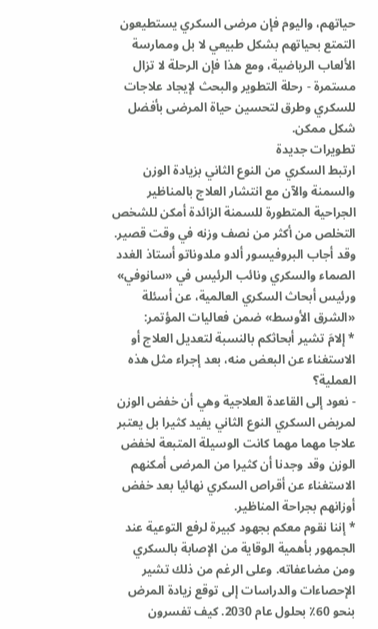حياتهم، واليوم فإن مرضى السكري يستطيعون التمتع بحياتهم بشكل طبيعي لا بل وممارسة الألعاب الرياضية، ومع هذا فإن الرحلة لا تزال مستمرة - رحلة التطوير والبحث لإيجاد علاجات للسكري وطرق لتحسين حياة المرضى بأفضل شكل ممكن.
تطويرات جديدة
ارتبط السكري من النوع الثاني بزيادة الوزن والسمنة والآن مع انتشار العلاج بالمناظير الجراحية المتطورة للسمنة الزائدة أمكن للشخص التخلص من أكثر من نصف وزنه في وقت قصير.
وقد أجاب البروفيسور ألدو ملدوناتو أستاذ الغدد الصماء والسكري ونائب الرئيس في «سانوفي» ورئيس أبحاث السكري العالمية، عن أسئلة «الشرق الأوسط» ضمن فعاليات المؤتمر:
* إلامَ تشير أبحاثكم بالنسبة لتعديل العلاج أو الاستغناء عن البعض منه، بعد إجراء مثل هذه العملية؟
- نعود إلى القاعدة العلاجية وهي أن خفض الوزن لمريض السكري النوع الثاني يفيد كثيرا بل يعتبر علاجا مهما مهما كانت الوسيلة المتبعة لخفض الوزن وقد وجدنا أن كثيرا من المرضى أمكنهم الاستغناء عن أقراص السكري نهائيا بعد خفض أوزانهم بجراحة المناظير.
* إننا نقوم معكم بجهود كبيرة لرفع التوعية عند الجمهور بأهمية الوقاية من الإصابة بالسكري ومن مضاعفاته. وعلى الرغم من ذلك تشير الإحصاءات والدراسات إلى توقع زيادة المرض بنحو 60٪ بحلول عام 2030. كيف تفسرون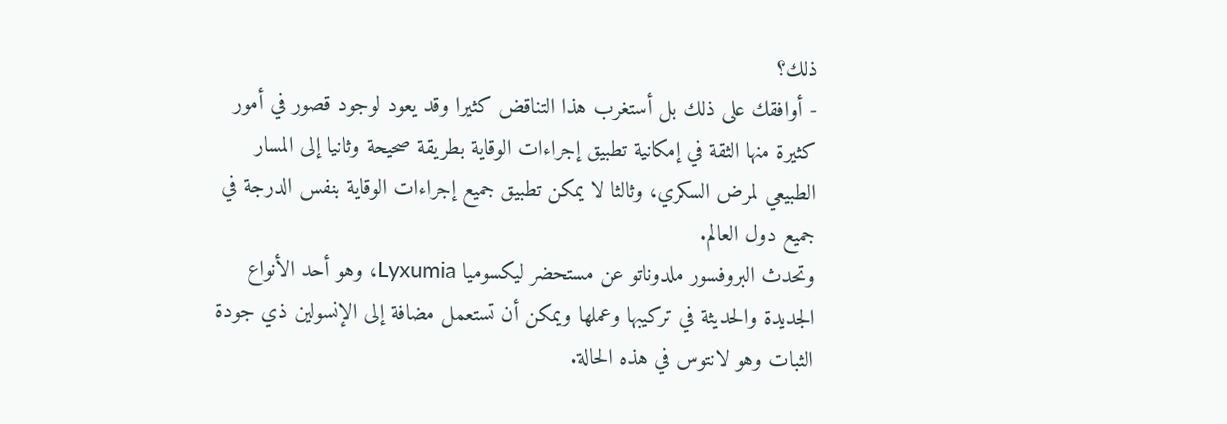ذلك؟
- أوافقك على ذلك بل أستغرب هذا التناقض كثيرا وقد يعود لوجود قصور في أمور كثيرة منها الثقة في إمكانية تطبيق إجراءات الوقاية بطريقة صحيحة وثانيا إلى المسار الطبيعي لمرض السكري، وثالثا لا يمكن تطبيق جميع إجراءات الوقاية بنفس الدرجة في جميع دول العالم.
وتحدث البروفسور ملدوناتو عن مستحضر ليكسوميا Lyxumia، وهو أحد الأنواع الجديدة والحديثة في تركيبها وعملها ويمكن أن تستعمل مضافة إلى الإنسولين ذي جودة الثبات وهو لانتوس في هذه الحالة.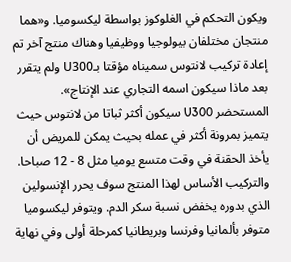ويكون التحكم في الغلوكوز بواسطة ليكسوميا. و«هما منتجان مختلفان بيولوجيا ووظيفيا وهناك منتج آخر تم إعادة تركيب لانتوس سميناه مؤقتا بـU300 ولم يتقرر بعد ماذا سيكون اسمه التجاري عند الإنتاج».
المستحضر U300 سيكون أكثر ثباتا من لانتوس حيث يتميز بمرونة أكثر في عمله بحيث يمكن للمريض أن يأخذ الحقنة في وقت متسع يوميا مثل 8 - 12 صباحا. والتركيب الأساس لهذا المنتج سوف يحرر الإنسولين الذي بدوره يخفض نسبة سكر الدم. ويتوفر ليكسوميا متوفر بألمانيا وفرنسا وبريطانيا كمرحلة أولى وفي نهاية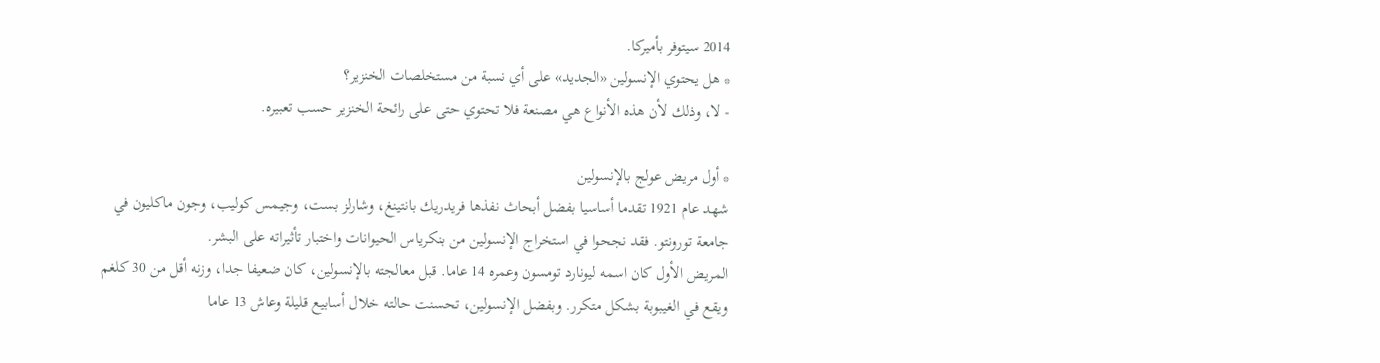2014 سيتوفر بأميركا.
* هل يحتوي الإنسولين «الجديد» على أي نسبة من مستخلصات الخنزير؟
- لا، وذلك لأن هذه الأنواع هي مصنعة فلا تحتوي حتى على رائحة الخنزير حسب تعبيره.

* أول مريض عولج بالإنسولين
شهد عام 1921 تقدما أساسيا بفضل أبحاث نفذها فريدريك بانتينغ، وشارلز بست، وجيمس كوليب، وجون ماكليون في جامعة تورونتو. فقد نجحوا في استخراج الإنسولين من بنكرياس الحيوانات واختبار تأثيراته على البشر.
المريض الأول كان اسمه ليونارد تومسون وعمره 14 عاما. قبل معالجته بالإنسولين، كان ضعيفا جدا، وزنه أقل من 30 كلغم ويقع في الغيبوبة بشكل متكرر. وبفضل الإنسولين، تحسنت حالته خلال أسابيع قليلة وعاش 13 عاما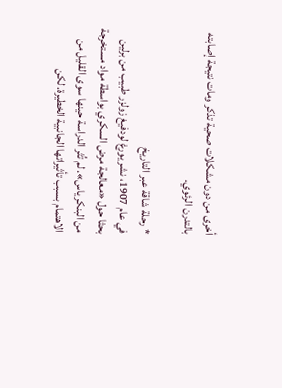أخرى من دون مشكلات صحية تذكر ومات نتيجة إصابته بالتدرن الرئوي.

* رحلة شاقة عبر التاريخ
في عام 1907، نشر يورغ لودفيغ زولزر طبيب من برلين بحثا حول «معالجة مرض السكري بواسطة مواد مستخرجة من البنكرياس». لم تُثر الدراسة حينها سوى القليل من الاهتمام بسبب تأثيراتها الجانبية الخطيرة. لكن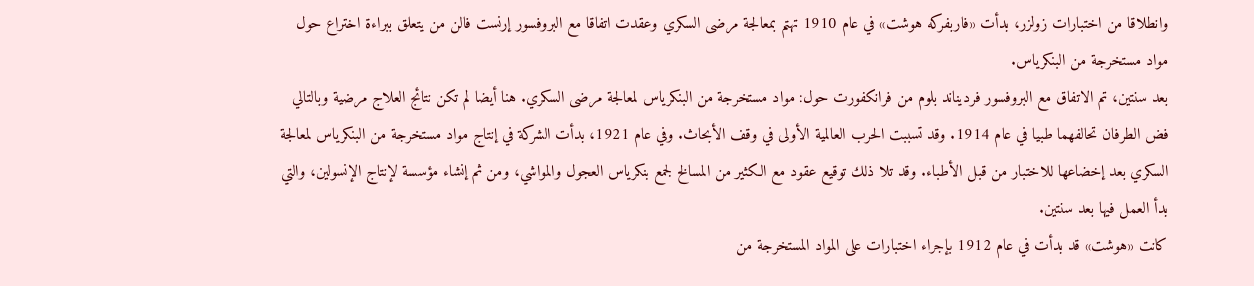وانطلاقا من اختبارات زولزر، بدأت «فاربفركه هوشت» في عام 1910 تهتم بمعالجة مرضى السكري وعقدت اتفاقا مع البروفسور إرنست فالن من يتعلق ببراءة اختراع حول مواد مستخرجة من البنكرياس.
بعد سنتين، تم الاتفاق مع البروفسور فرديناند بلوم من فرانكفورت حول: مواد مستخرجة من البنكرياس لمعالجة مرضى السكري. هنا أيضا لم تكن نتائج العلاج مرضية وبالتالي فض الطرفان تحالفهما طبيا في عام 1914. وقد تسببت الحرب العالمية الأولى في وقف الأبحاث. وفي عام 1921، بدأت الشركة في إنتاج مواد مستخرجة من البنكرياس لمعالجة السكري بعد إخضاعها للاختبار من قبل الأطباء. وقد تلا ذلك توقيع عقود مع الكثير من المسالخ لجمع بنكرياس العجول والمواشي، ومن ثم إنشاء مؤسسة لإنتاج الإنسولين، والتي بدأ العمل فيها بعد سنتين.
كانت «هوشت» قد بدأت في عام 1912 بإجراء اختبارات على المواد المستخرجة من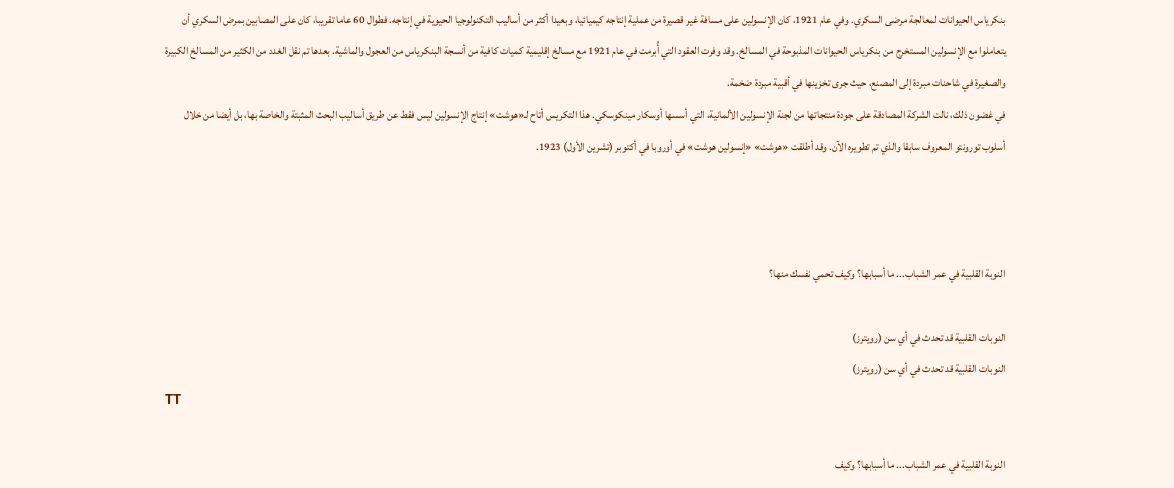بنكرياس الحيوانات لمعالجة مرضى السكري. وفي عام 1921، كان الإنسولين على مسافة غير قصيرة من عملية إنتاجه كيميائيا، وبعيدا أكثر من أساليب التكنولوجيا الحيوية في إنتاجه. فطوال 60 عاما تقريبا، كان على المصابين بمرض السكري أن يتعاملوا مع الإنسولين المستخرج من بنكرياس الحيوانات المذبوحة في المسالخ. وقد وفرت العقود التي أُبرمت في عام 1921 مع مسالخ إقليمية كميات كافية من أنسجة البنكرياس من العجول والماشية. بعدها تم نقل الغدد من الكثير من المسالخ الكبيرة والصغيرة في شاحنات مبردة إلى المصنع، حيث جرى تخزينها في أقبية مبردة ضخمة.
في غضون ذلك، نالت الشركة المصادقة على جودة منتجاتها من لجنة الإنسولين الألمانية، التي أسسها أوسكار مينكوسكي. هذا التكريس أتاح لـ«هوشت» إنتاج الإنسولين ليس فقط عن طريق أساليب البحث المثبتة والخاصة بها، بل أيضا من خلال أسلوب تورونتو المعروف سابقا والذي تم تطويره الآن. وقد أطلقت «هوشت» «إنسولين هوشت» في أوروبا في أكتوبر (تشرين الأول) 1923.



النوبة القلبية في عمر الشباب... ما أسبابها؟ وكيف تحمي نفسك منها؟

النوبات القلبية قد تحدث في أي سن (رويترز)
النوبات القلبية قد تحدث في أي سن (رويترز)
TT

النوبة القلبية في عمر الشباب... ما أسبابها؟ وكيف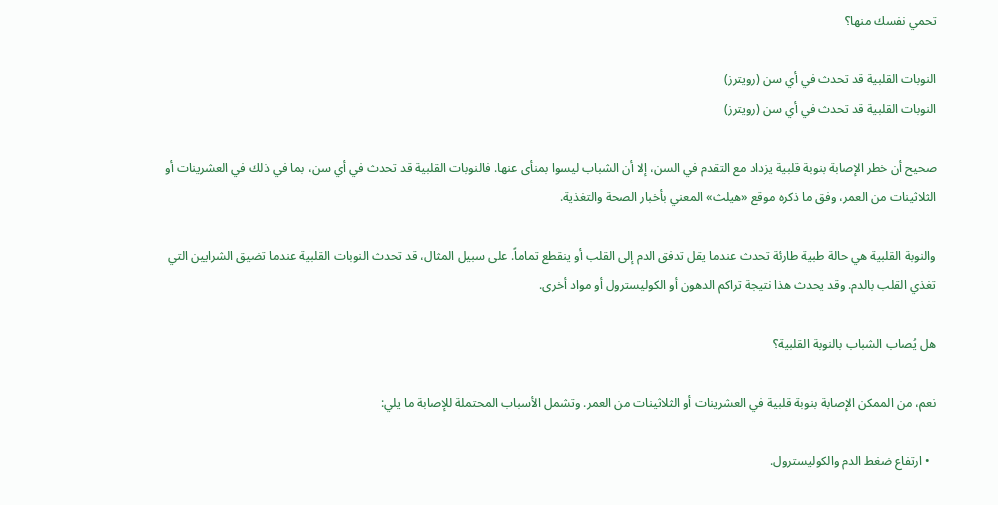تحمي نفسك منها؟

النوبات القلبية قد تحدث في أي سن (رويترز)
النوبات القلبية قد تحدث في أي سن (رويترز)

صحيح أن خطر الإصابة بنوبة قلبية يزداد مع التقدم في السن، إلا أن الشباب ليسوا بمنأى عنها. فالنوبات القلبية قد تحدث في أي سن، بما في ذلك في العشرينات أو الثلاثينات من العمر، وفق ما ذكره موقع «هيلث» المعني بأخبار الصحة والتغذية.

والنوبة القلبية هي حالة طبية طارئة تحدث عندما يقل تدفق الدم إلى القلب أو ينقطع تماماً. على سبيل المثال، قد تحدث النوبات القلبية عندما تضيق الشرايين التي تغذي القلب بالدم. وقد يحدث هذا نتيجة تراكم الدهون أو الكوليسترول أو مواد أخرى.

هل يُصاب الشباب بالنوبة القلبية؟

نعم، من الممكن الإصابة بنوبة قلبية في العشرينات أو الثلاثينات من العمر. وتشمل الأسباب المحتملة للإصابة ما يلي:

  • ارتفاع ضغط الدم والكوليسترول.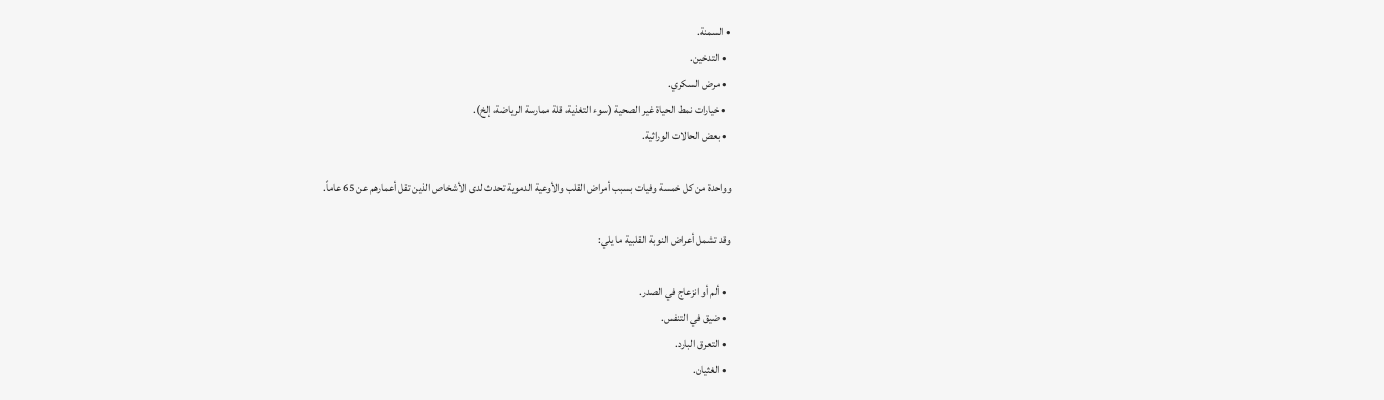• السمنة.
  • التدخين.
  • مرض السكري.
  • خيارات نمط الحياة غير الصحية (سوء التغذية، قلة ممارسة الرياضة، إلخ).
  • بعض الحالات الوراثية.

وواحدة من كل خمسة وفيات بسبب أمراض القلب والأوعية الدموية تحدث لدى الأشخاص الذين تقل أعمارهم عن 65 عاماً.

وقد تشمل أعراض النوبة القلبية ما يلي:

  • ألم أو انزعاج في الصدر.
  • ضيق في التنفس.
  • التعرق البارد.
  • الغثيان.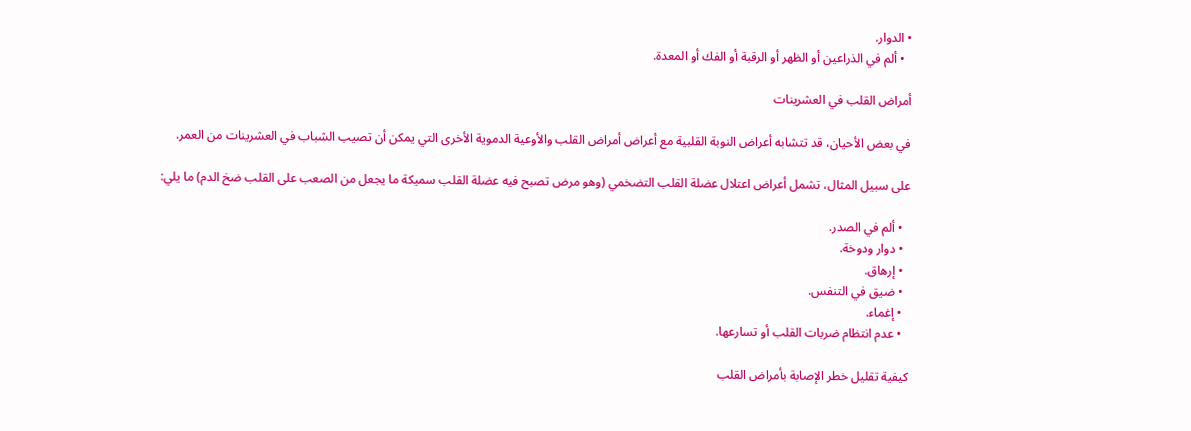• الدوار.
  • ألم في الذراعين أو الظهر أو الرقبة أو الفك أو المعدة.

أمراض القلب في العشرينات

في بعض الأحيان، قد تتشابه أعراض النوبة القلبية مع أعراض أمراض القلب والأوعية الدموية الأخرى التي يمكن أن تصيب الشباب في العشرينات من العمر.

على سبيل المثال، تشمل أعراض اعتلال عضلة القلب التضخمي (وهو مرض تصبح فيه عضلة القلب سميكة ما يجعل من الصعب على القلب ضخ الدم) ما يلي:

  • ألم في الصدر.
  • دوار ودوخة.
  • إرهاق.
  • ضيق في التنفس.
  • إغماء.
  • عدم انتظام ضربات القلب أو تسارعها.

كيفية تقليل خطر الإصابة بأمراض القلب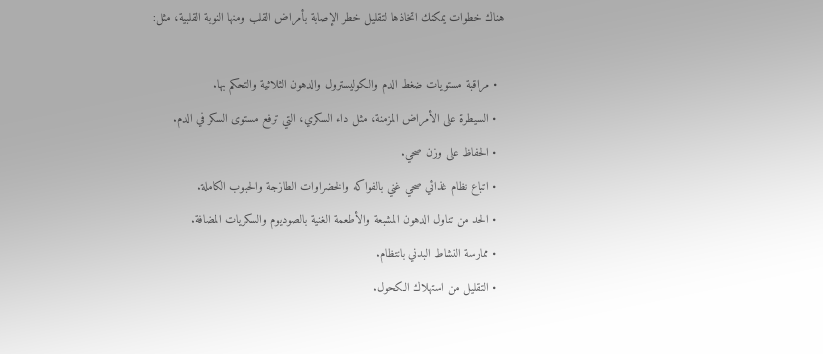هناك خطوات يمكنك اتخاذها لتقليل خطر الإصابة بأمراض القلب ومنها النوبة القلبية، مثل:

  • مراقبة مستويات ضغط الدم والكوليسترول والدهون الثلاثية والتحكم بها.
  • السيطرة على الأمراض المزمنة، مثل داء السكري، التي ترفع مستوى السكر في الدم.
  • الحفاظ على وزن صحي.
  • اتباع نظام غذائي صحي غني بالفواكه والخضراوات الطازجة والحبوب الكاملة.
  • الحد من تناول الدهون المشبعة والأطعمة الغنية بالصوديوم والسكريات المضافة.
  • ممارسة النشاط البدني بانتظام.
  • التقليل من استهلاك الكحول.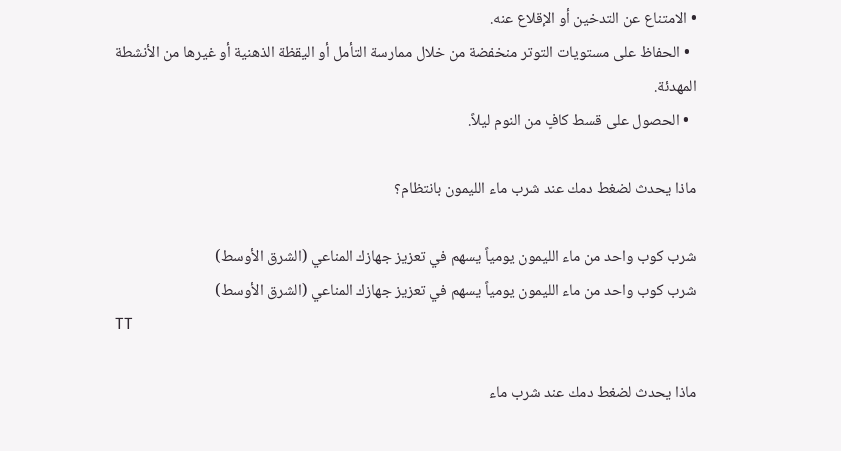• الامتناع عن التدخين أو الإقلاع عنه.
  • الحفاظ على مستويات التوتر منخفضة من خلال ممارسة التأمل أو اليقظة الذهنية أو غيرها من الأنشطة المهدئة.
  • الحصول على قسط كافٍ من النوم ليلاً.

ماذا يحدث لضغط دمك عند شرب ماء الليمون بانتظام؟

شرب كوب واحد من ماء الليمون يومياً يسهم في تعزيز جهازك المناعي (الشرق الأوسط)
شرب كوب واحد من ماء الليمون يومياً يسهم في تعزيز جهازك المناعي (الشرق الأوسط)
TT

ماذا يحدث لضغط دمك عند شرب ماء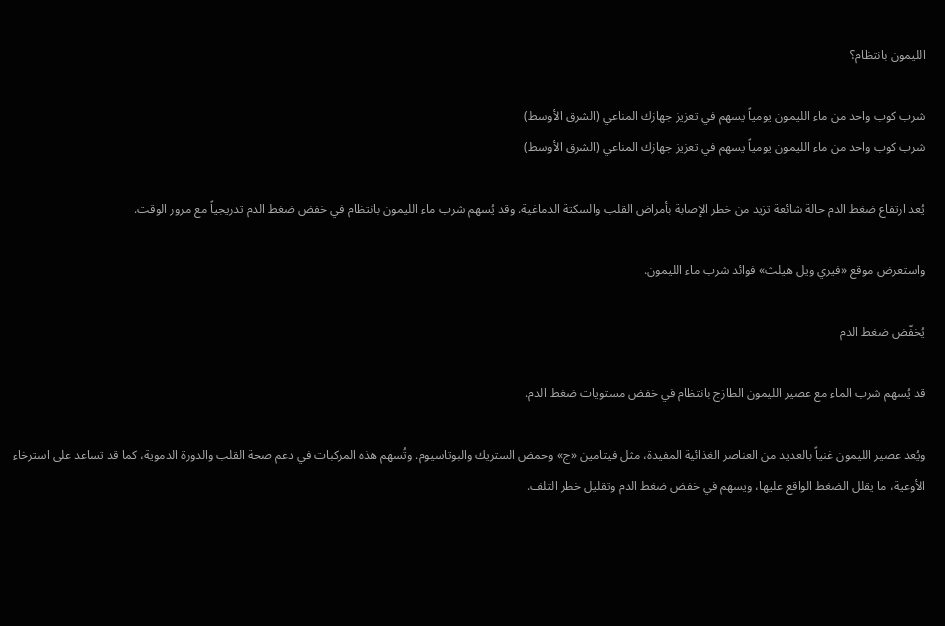الليمون بانتظام؟

شرب كوب واحد من ماء الليمون يومياً يسهم في تعزيز جهازك المناعي (الشرق الأوسط)
شرب كوب واحد من ماء الليمون يومياً يسهم في تعزيز جهازك المناعي (الشرق الأوسط)

يُعد ارتفاع ضغط الدم حالة شائعة تزيد من خطر الإصابة بأمراض القلب والسكتة الدماغية. وقد يُسهم شرب ماء الليمون بانتظام في خفض ضغط الدم تدريجياً مع مرور الوقت.

واستعرض موقع «فيري ويل هيلث» فوائد شرب ماء الليمون.

يُخفّض ضغط الدم

قد يُسهم شرب الماء مع عصير الليمون الطازج بانتظام في خفض مستويات ضغط الدم.

ويُعد عصير الليمون غنياً بالعديد من العناصر الغذائية المفيدة، مثل فيتامين «ج» وحمض الستريك والبوتاسيوم. وتُسهم هذه المركبات في دعم صحة القلب والدورة الدموية، كما قد تساعد على استرخاء الأوعية، ما يقلل الضغط الواقع عليها، ويسهم في خفض ضغط الدم وتقليل خطر التلف.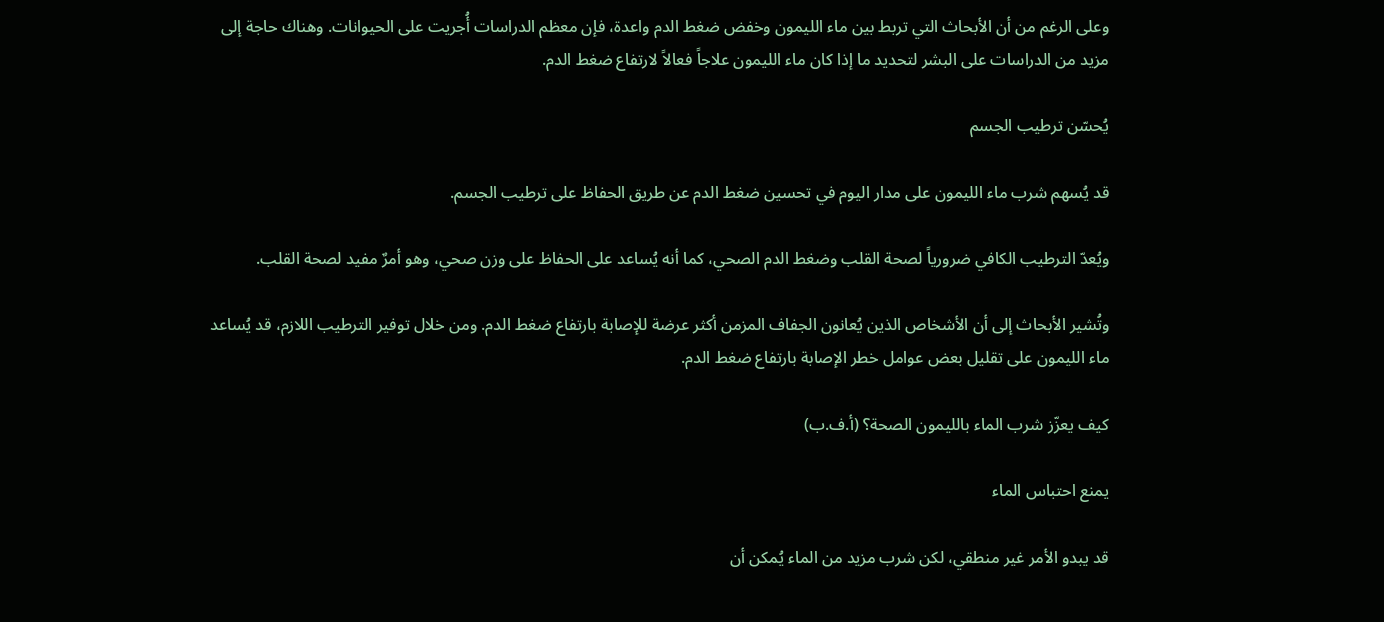وعلى الرغم من أن الأبحاث التي تربط بين ماء الليمون وخفض ضغط الدم واعدة، فإن معظم الدراسات أُجريت على الحيوانات. وهناك حاجة إلى مزيد من الدراسات على البشر لتحديد ما إذا كان ماء الليمون علاجاً فعالاً لارتفاع ضغط الدم.

يُحسّن ترطيب الجسم

قد يُسهم شرب ماء الليمون على مدار اليوم في تحسين ضغط الدم عن طريق الحفاظ على ترطيب الجسم.

ويُعدّ الترطيب الكافي ضرورياً لصحة القلب وضغط الدم الصحي، كما أنه يُساعد على الحفاظ على وزن صحي، وهو أمرٌ مفيد لصحة القلب.

وتُشير الأبحاث إلى أن الأشخاص الذين يُعانون الجفاف المزمن أكثر عرضة للإصابة بارتفاع ضغط الدم. ومن خلال توفير الترطيب اللازم، قد يُساعد ماء الليمون على تقليل بعض عوامل خطر الإصابة بارتفاع ضغط الدم.

كيف يعزّز شرب الماء بالليمون الصحة؟ (أ.ف.ب)

يمنع احتباس الماء

قد يبدو الأمر غير منطقي، لكن شرب مزيد من الماء يُمكن أن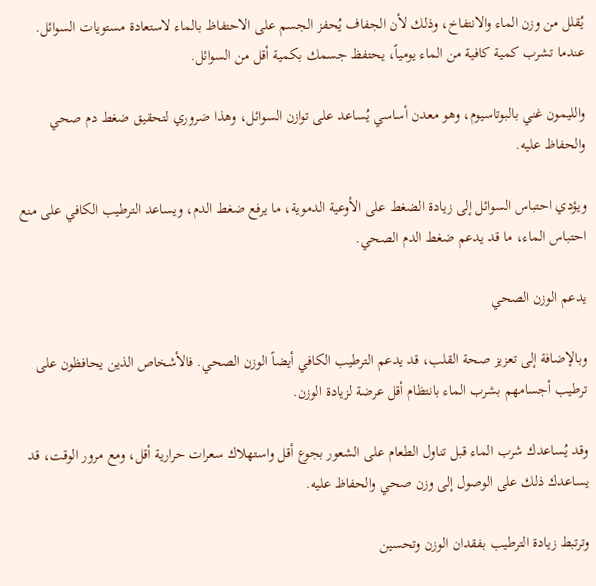يُقلل من وزن الماء والانتفاخ، وذلك لأن الجفاف يُحفز الجسم على الاحتفاظ بالماء لاستعادة مستويات السوائل. عندما تشرب كمية كافية من الماء يومياً، يحتفظ جسمك بكمية أقل من السوائل.

والليمون غني بالبوتاسيوم، وهو معدن أساسي يُساعد على توازن السوائل، وهذا ضروري لتحقيق ضغط دم صحي والحفاظ عليه.

ويؤدي احتباس السوائل إلى زيادة الضغط على الأوعية الدموية، ما يرفع ضغط الدم، ويساعد الترطيب الكافي على منع احتباس الماء، ما قد يدعم ضغط الدم الصحي.

يدعم الوزن الصحي

وبالإضافة إلى تعزيز صحة القلب، قد يدعم الترطيب الكافي أيضاً الوزن الصحي. فالأشخاص الذين يحافظون على ترطيب أجسامهم بشرب الماء بانتظام أقل عرضة لزيادة الوزن.

وقد يُساعدك شرب الماء قبل تناول الطعام على الشعور بجوع أقل واستهلاك سعرات حرارية أقل، ومع مرور الوقت، قد يساعدك ذلك على الوصول إلى وزن صحي والحفاظ عليه.

وترتبط زيادة الترطيب بفقدان الوزن وتحسين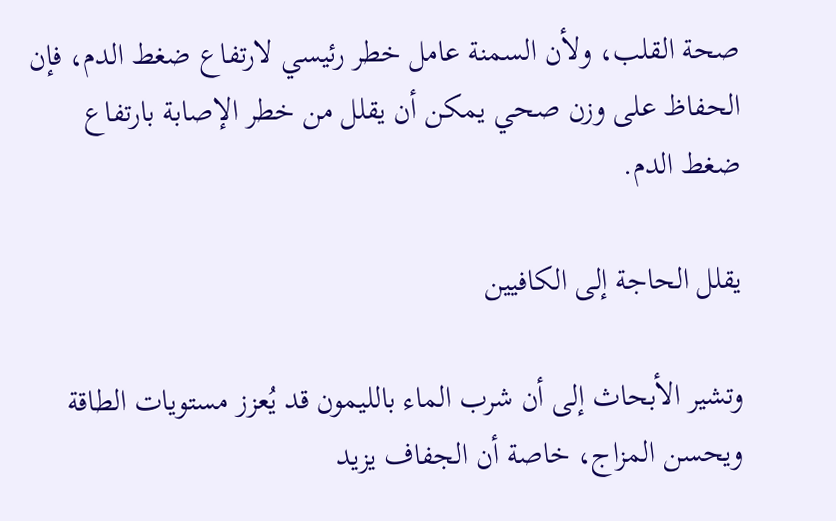صحة القلب، ولأن السمنة عامل خطر رئيسي لارتفاع ضغط الدم، فإن الحفاظ على وزن صحي يمكن أن يقلل من خطر الإصابة بارتفاع ضغط الدم.

يقلل الحاجة إلى الكافيين

وتشير الأبحاث إلى أن شرب الماء بالليمون قد يُعزز مستويات الطاقة ويحسن المزاج، خاصة أن الجفاف يزيد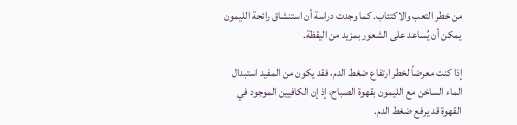من خطر التعب والاكتئاب. كما وجدت دراسة أن استنشاق رائحة الليمون يمكن أن يُساعد على الشعور بمزيد من اليقظة.

إذا كنت معرضاً لخطر ارتفاع ضغط الدم، فقد يكون من المفيد استبدال الماء الساخن مع الليمون بقهوة الصباح، إذ إن الكافيين الموجود في القهوة قد يرفع ضغط الدم.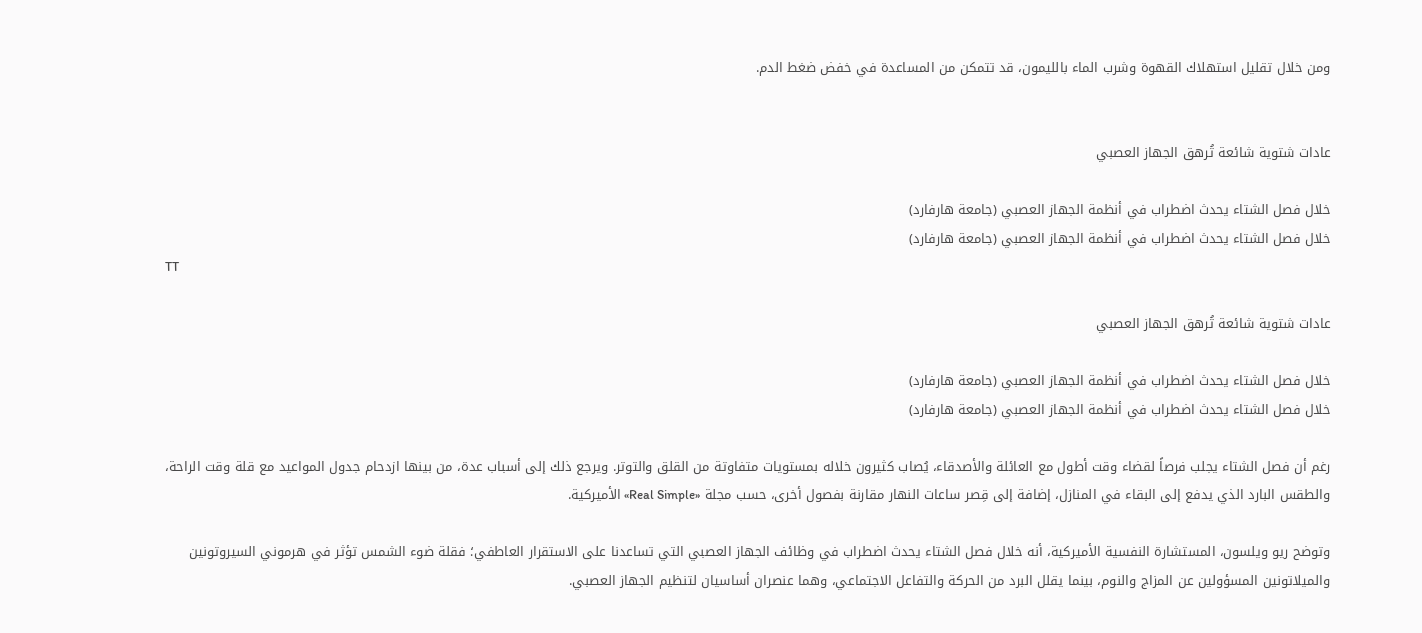ومن خلال تقليل استهلاك القهوة وشرب الماء بالليمون، قد تتمكن من المساعدة في خفض ضغط الدم.


عادات شتوية شائعة تُرهق الجهاز العصبي

خلال فصل الشتاء يحدث اضطراب في أنظمة الجهاز العصبي (جامعة هارفارد)
خلال فصل الشتاء يحدث اضطراب في أنظمة الجهاز العصبي (جامعة هارفارد)
TT

عادات شتوية شائعة تُرهق الجهاز العصبي

خلال فصل الشتاء يحدث اضطراب في أنظمة الجهاز العصبي (جامعة هارفارد)
خلال فصل الشتاء يحدث اضطراب في أنظمة الجهاز العصبي (جامعة هارفارد)

رغم أن فصل الشتاء يجلب فرصاً لقضاء وقت أطول مع العائلة والأصدقاء، يُصاب كثيرون خلاله بمستويات متفاوتة من القلق والتوتر. ويرجع ذلك إلى أسباب عدة، من بينها ازدحام جدول المواعيد مع قلة وقت الراحة، والطقس البارد الذي يدفع إلى البقاء في المنازل، إضافة إلى قِصر ساعات النهار مقارنة بفصول أخرى، حسب مجلة «Real Simple» الأميركية.

وتوضح ريو ويلسون، المستشارة النفسية الأميركية، أنه خلال فصل الشتاء يحدث اضطراب في وظائف الجهاز العصبي التي تساعدنا على الاستقرار العاطفي؛ فقلة ضوء الشمس تؤثر في هرموني السيروتونين والميلاتونين المسؤولين عن المزاج والنوم، بينما يقلل البرد من الحركة والتفاعل الاجتماعي، وهما عنصران أساسيان لتنظيم الجهاز العصبي.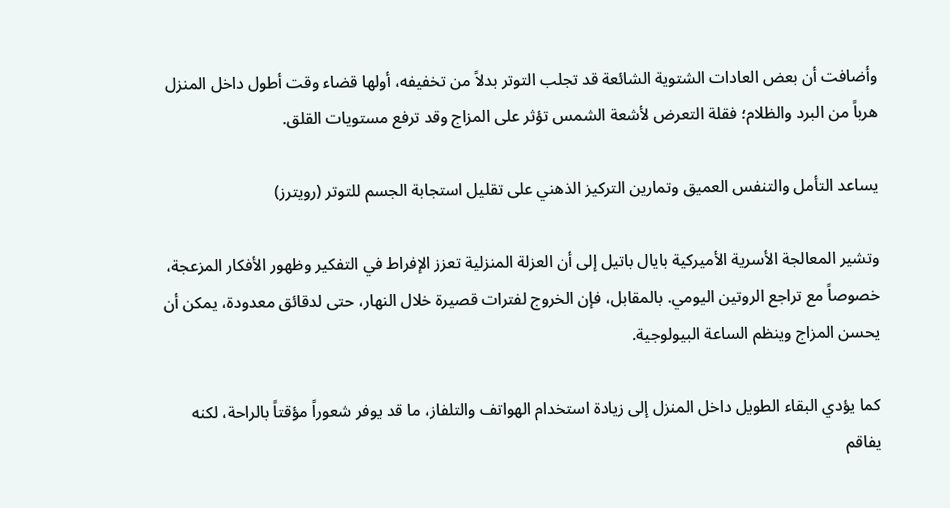وأضافت أن بعض العادات الشتوية الشائعة قد تجلب التوتر بدلاً من تخفيفه، أولها قضاء وقت أطول داخل المنزل هرباً من البرد والظلام؛ فقلة التعرض لأشعة الشمس تؤثر على المزاج وقد ترفع مستويات القلق.

يساعد التأمل والتنفس العميق وتمارين التركيز الذهني على تقليل استجابة الجسم للتوتر (رويترز)

وتشير المعالجة الأسرية الأميركية بايال باتيل إلى أن العزلة المنزلية تعزز الإفراط في التفكير وظهور الأفكار المزعجة، خصوصاً مع تراجع الروتين اليومي. بالمقابل، فإن الخروج لفترات قصيرة خلال النهار، حتى لدقائق معدودة، يمكن أن يحسن المزاج وينظم الساعة البيولوجية.

كما يؤدي البقاء الطويل داخل المنزل إلى زيادة استخدام الهواتف والتلفاز، ما قد يوفر شعوراً مؤقتاً بالراحة، لكنه يفاقم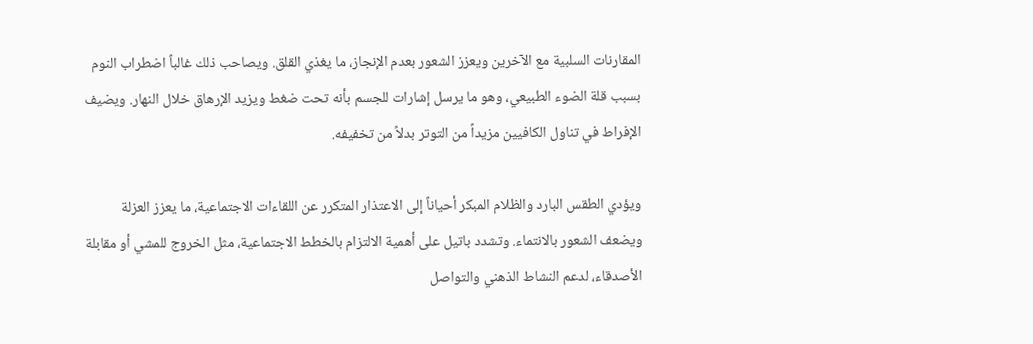المقارنات السلبية مع الآخرين ويعزز الشعور بعدم الإنجاز، ما يغذي القلق. ويصاحب ذلك غالباً اضطراب النوم بسبب قلة الضوء الطبيعي، وهو ما يرسل إشارات للجسم بأنه تحت ضغط ويزيد الإرهاق خلال النهار. ويضيف الإفراط في تناول الكافيين مزيداً من التوتر بدلاً من تخفيفه.

ويؤدي الطقس البارد والظلام المبكر أحياناً إلى الاعتذار المتكرر عن اللقاءات الاجتماعية، ما يعزز العزلة ويضعف الشعور بالانتماء. وتشدد باتيل على أهمية الالتزام بالخطط الاجتماعية، مثل الخروج للمشي أو مقابلة الأصدقاء، لدعم النشاط الذهني والتواصل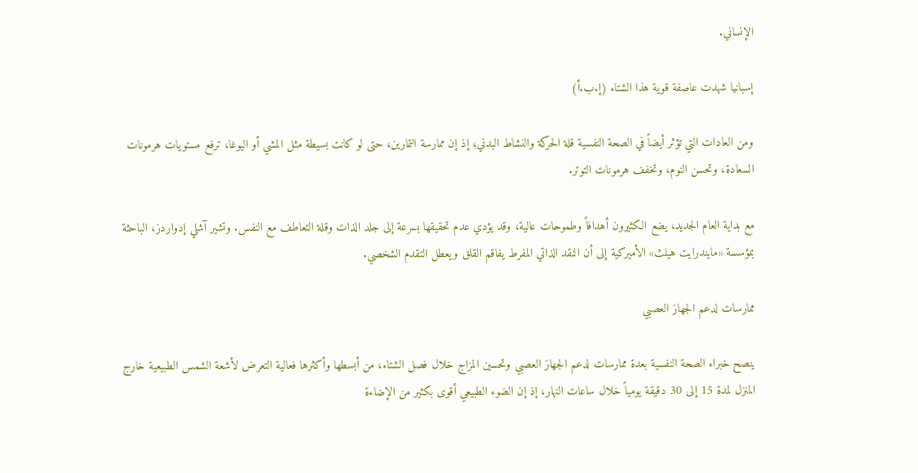الإنساني.

إسبانيا شهدت عاصفة قوية هذا الشتاء (إ.ب.أ)

ومن العادات التي تؤثر أيضاً في الصحة النفسية قلة الحركة والنشاط البدني؛ إذ إن ممارسة التمارين، حتى لو كانت بسيطة مثل المشي أو اليوغا، ترفع مستويات هرمونات السعادة، وتحسن النوم، وتخفف هرمونات التوتر.

مع بداية العام الجديد، يضع الكثيرون أهدافاً وطموحات عالية، وقد يؤدي عدم تحقيقها بسرعة إلى جلد الذات وقلة التعاطف مع النفس. وتشير آشلي إدواردز، الباحثة بمؤسسة «مايندرايت هيلث» الأميركية إلى أن النقد الذاتي المفرط يفاقم القلق ويعطل التقدم الشخصي.

ممارسات لدعم الجهاز العصبي

ينصح خبراء الصحة النفسية بعدة ممارسات لدعم الجهاز العصبي وتحسين المزاج خلال فصل الشتاء، من أبسطها وأكثرها فعالية التعرض لأشعة الشمس الطبيعية خارج المنزل لمدة 15 إلى 30 دقيقة يومياً خلال ساعات النهار، إذ إن الضوء الطبيعي أقوى بكثير من الإضاءة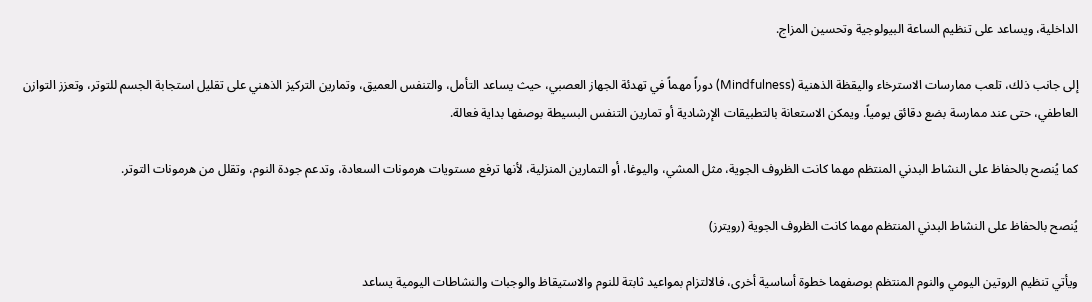الداخلية، ويساعد على تنظيم الساعة البيولوجية وتحسين المزاج.

إلى جانب ذلك، تلعب ممارسات الاسترخاء واليقظة الذهنية (Mindfulness) دوراً مهماً في تهدئة الجهاز العصبي، حيث يساعد التأمل، والتنفس العميق، وتمارين التركيز الذهني على تقليل استجابة الجسم للتوتر، وتعزز التوازن العاطفي، حتى عند ممارسة بضع دقائق يومياً. ويمكن الاستعانة بالتطبيقات الإرشادية أو تمارين التنفس البسيطة بوصفها بداية فعالة.

كما يُنصح بالحفاظ على النشاط البدني المنتظم مهما كانت الظروف الجوية، مثل المشي، واليوغا، أو التمارين المنزلية، لأنها ترفع مستويات هرمونات السعادة، وتدعم جودة النوم، وتقلل من هرمونات التوتر.

يُنصح بالحفاظ على النشاط البدني المنتظم مهما كانت الظروف الجوية (رويترز)

ويأتي تنظيم الروتين اليومي والنوم المنتظم بوصفهما خطوة أساسية أخرى، فالالتزام بمواعيد ثابتة للنوم والاستيقاظ والوجبات والنشاطات اليومية يساعد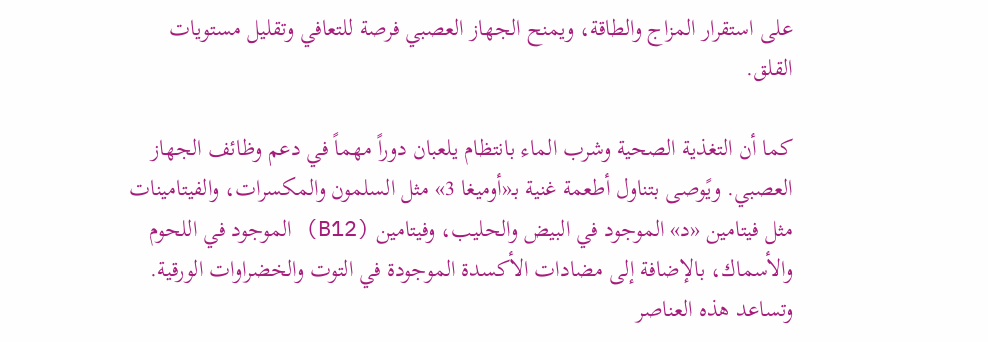على استقرار المزاج والطاقة، ويمنح الجهاز العصبي فرصة للتعافي وتقليل مستويات القلق.

كما أن التغذية الصحية وشرب الماء بانتظام يلعبان دوراً مهماً في دعم وظائف الجهاز العصبي. ويًوصى بتناول أطعمة غنية بـ«أوميغا 3» مثل السلمون والمكسرات، والفيتامينات مثل فيتامين «د» الموجود في البيض والحليب، وفيتامين (B12) الموجود في اللحوم والأسماك، بالإضافة إلى مضادات الأكسدة الموجودة في التوت والخضراوات الورقية. وتساعد هذه العناصر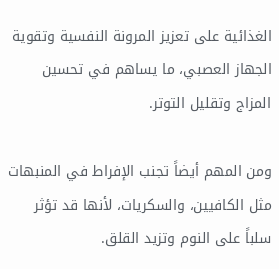الغذائية على تعزيز المرونة النفسية وتقوية الجهاز العصبي، ما يساهم في تحسين المزاج وتقليل التوتر.

ومن المهم أيضاً تجنب الإفراط في المنبهات مثل الكافيين، والسكريات، لأنها قد تؤثر سلباً على النوم وتزيد القلق.